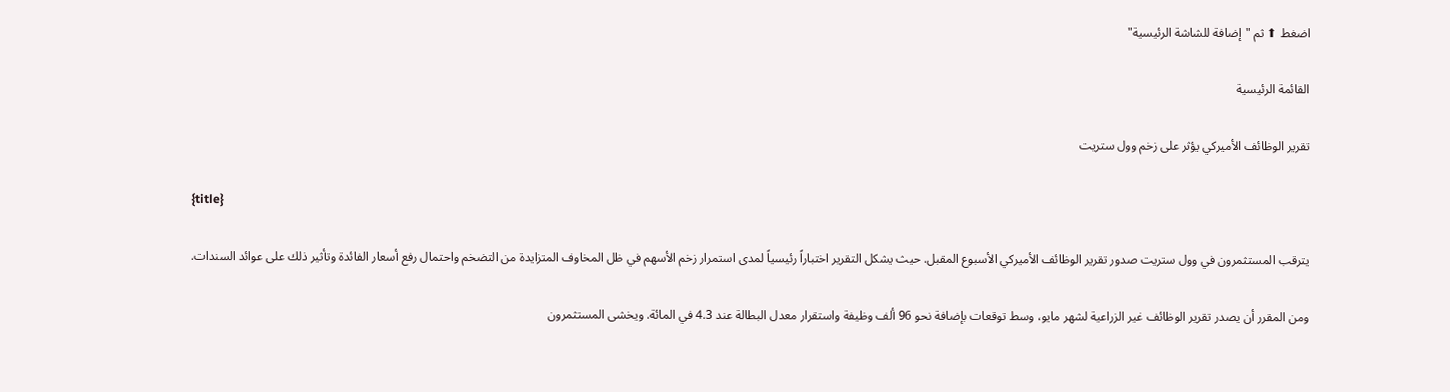اضغط ⬆ ثم "إضافة للشاشة الرئيسية"

القائمة الرئيسية

تقرير الوظائف الأميركي يؤثر على زخم وول ستريت

{title}

يترقب المستثمرون في وول ستريت صدور تقرير الوظائف الأميركي الأسبوع المقبل. حيث يشكل التقرير اختباراً رئيسياً لمدى استمرار زخم الأسهم في ظل المخاوف المتزايدة من التضخم واحتمال رفع أسعار الفائدة وتأثير ذلك على عوائد السندات.

ومن المقرر أن يصدر تقرير الوظائف غير الزراعية لشهر مايو، وسط توقعات بإضافة نحو 96 ألف وظيفة واستقرار معدل البطالة عند 4.3 في المائة. ويخشى المستثمرون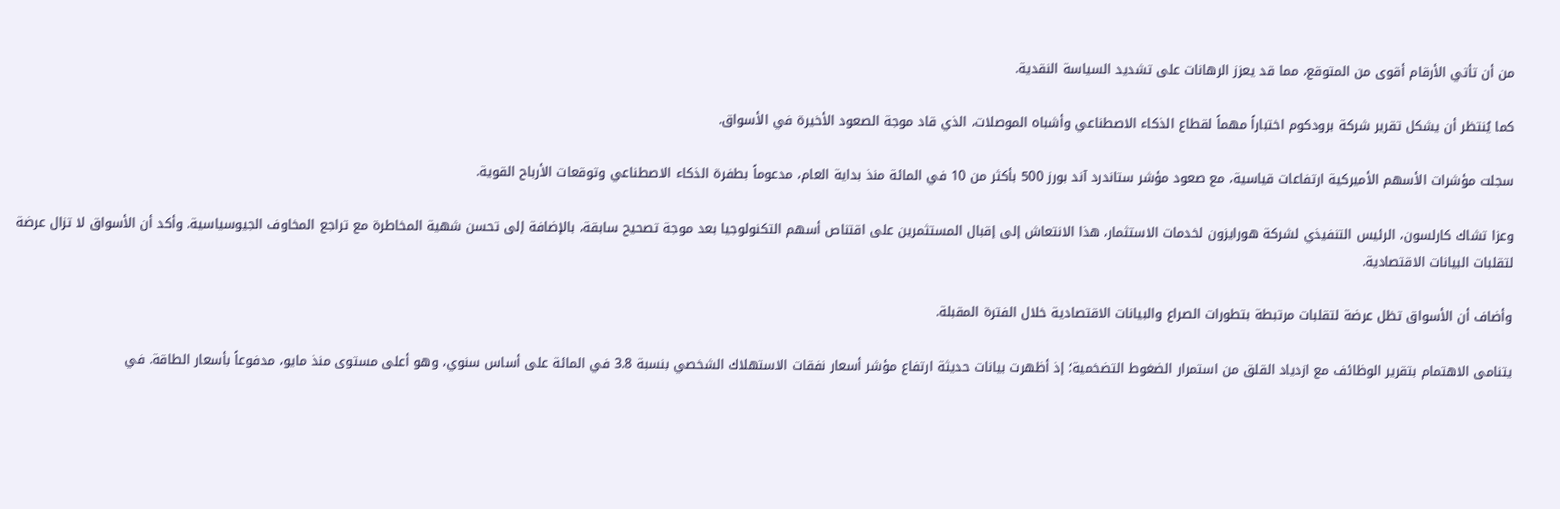من أن تأتي الأرقام أقوى من المتوقع، مما قد يعزز الرهانات على تشديد السياسة النقدية.

كما يُنتظر أن يشكل تقرير شركة برودكوم اختباراً مهماً لقطاع الذكاء الاصطناعي وأشباه الموصلات، الذي قاد موجة الصعود الأخيرة في الأسواق.

سجلت مؤشرات الأسهم الأميركية ارتفاعات قياسية، مع صعود مؤشر ستاندرد آند بورز 500 بأكثر من 10 في المائة منذ بداية العام، مدعوماً بطفرة الذكاء الاصطناعي وتوقعات الأرباح القوية.

وعزا تشاك كارلسون، الرئيس التنفيذي لشركة هورايزون لخدمات الاستثمار، هذا الانتعاش إلى إقبال المستثمرين على اقتناص أسهم التكنولوجيا بعد موجة تصحيح سابقة، بالإضافة إلى تحسن شهية المخاطرة مع تراجع المخاوف الجيوسياسية. وأكد أن الأسواق لا تزال عرضة لتقلبات البيانات الاقتصادية.

وأضاف أن الأسواق تظل عرضة لتقلبات مرتبطة بتطورات الصراع والبيانات الاقتصادية خلال الفترة المقبلة.

يتنامى الاهتمام بتقرير الوظائف مع ازدياد القلق من استمرار الضغوط التضخمية؛ إذ أظهرت بيانات حديثة ارتفاع مؤشر أسعار نفقات الاستهلاك الشخصي بنسبة 3.8 في المائة على أساس سنوي، وهو أعلى مستوى منذ مايو، مدفوعاً بأسعار الطاقة. في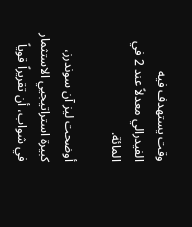وقت يستهدف فيه الفيدرالي معدلاً عند 2 في المائة.

أوضحت ليز آن سوندرز، كبيرة استراتيجيي الاستثمار في شواب، أن تقريراً قوياً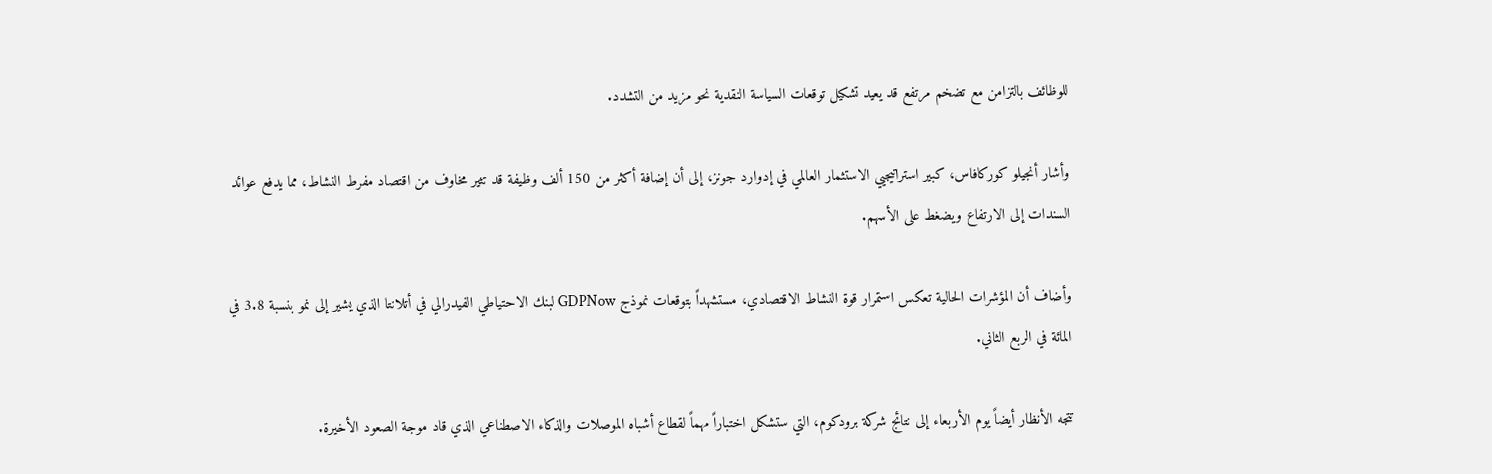للوظائف بالتزامن مع تضخم مرتفع قد يعيد تشكيل توقعات السياسة النقدية نحو مزيد من التشدد.

وأشار أنجيلو كوركافاس، كبير استراتيجيي الاستثمار العالمي في إدوارد جونز، إلى أن إضافة أكثر من 150 ألف وظيفة قد تثير مخاوف من اقتصاد مفرط النشاط، مما يدفع عوائد السندات إلى الارتفاع ويضغط على الأسهم.

وأضاف أن المؤشرات الحالية تعكس استمرار قوة النشاط الاقتصادي، مستشهداً بتوقعات نموذج GDPNow لبنك الاحتياطي الفيدرالي في أتلانتا الذي يشير إلى نمو بنسبة 3.8 في المائة في الربع الثاني.

تتجه الأنظار أيضاً يوم الأربعاء إلى نتائج شركة برودكوم، التي ستشكل اختباراً مهماً لقطاع أشباه الموصلات والذكاء الاصطناعي الذي قاد موجة الصعود الأخيرة.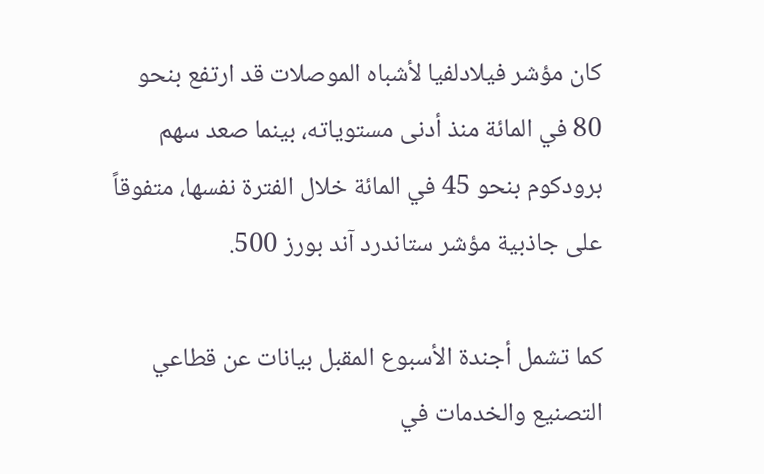كان مؤشر فيلادلفيا لأشباه الموصلات قد ارتفع بنحو 80 في المائة منذ أدنى مستوياته، بينما صعد سهم برودكوم بنحو 45 في المائة خلال الفترة نفسها، متفوقاً على جاذبية مؤشر ستاندرد آند بورز 500.

كما تشمل أجندة الأسبوع المقبل بيانات عن قطاعي التصنيع والخدمات في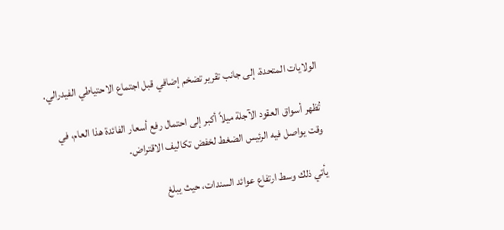الولايات المتحدة، إلى جانب تقرير تضخم إضافي قبل اجتماع الاحتياطي الفيدرالي.

تُظهر أسواق العقود الآجلة ميلاً أكبر إلى احتمال رفع أسعار الفائدة هذا العام، في وقت يواصل فيه الرئيس الضغط لخفض تكاليف الاقتراض.

يأتي ذلك وسط ارتفاع عوائد السندات، حيث يبلغ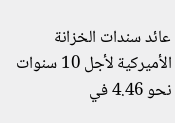عائد سندات الخزانة الأميركية لأجل 10 سنوات نحو 4.46 في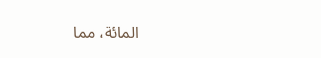المائة، مما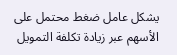يشكل عامل ضغط محتمل على الأسهم عبر زيادة تكلفة التمويل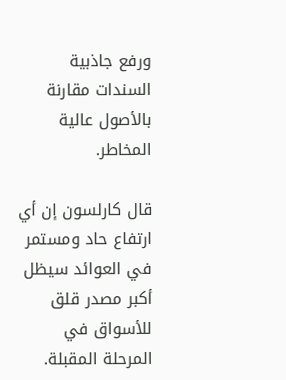ورفع جاذبية السندات مقارنة بالأصول عالية المخاطر.

قال كارلسون إن أي ارتفاع حاد ومستمر في العوائد سيظل أكبر مصدر قلق للأسواق في المرحلة المقبلة.